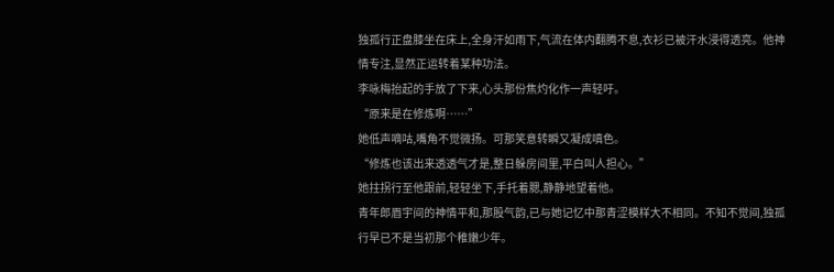独孤行正盘膝坐在床上,全身汗如雨下,气流在体内翻腾不息,衣衫已被汗水浸得透亮。他神情专注,显然正运转着某种功法。
李咏梅抬起的手放了下来,心头那份焦灼化作一声轻吁。
“原来是在修炼啊……”
她低声嘀咕,嘴角不觉微扬。可那笑意转瞬又凝成嗔色。
“修炼也该出来透透气才是,整日躲房间里,平白叫人担心。”
她拄拐行至他跟前,轻轻坐下,手托着腮,静静地望着他。
青年郎眉宇间的神情平和,那股气韵,已与她记忆中那青涩模样大不相同。不知不觉间,独孤行早已不是当初那个稚嫩少年。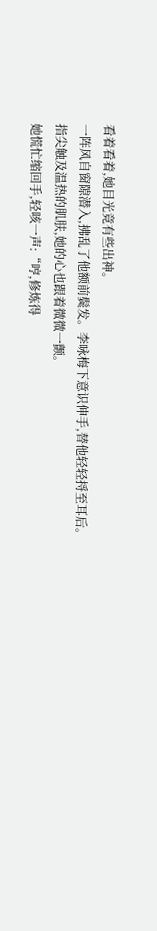看着看着,她目光竟有些出神。
一阵风自窗隙潜入,拂乱了他额前鬓发。李咏梅下意识伸手,替他轻轻捋至耳后。
指尖触及温热的肌肤,她的心也跟着微微一颤。
她慌忙缩回手,轻咳一声:“哼,修炼得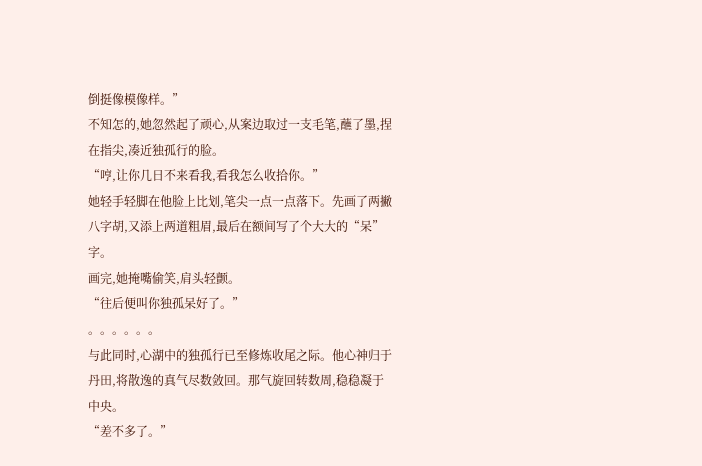倒挺像模像样。”
不知怎的,她忽然起了顽心,从案边取过一支毛笔,蘸了墨,捏在指尖,凑近独孤行的脸。
“哼,让你几日不来看我,看我怎么收拾你。”
她轻手轻脚在他脸上比划,笔尖一点一点落下。先画了两撇八字胡,又添上两道粗眉,最后在额间写了个大大的“呆”字。
画完,她掩嘴偷笑,肩头轻颤。
“往后便叫你独孤呆好了。”
。。。。。。
与此同时,心湖中的独孤行已至修炼收尾之际。他心神归于丹田,将散逸的真气尽数敛回。那气旋回转数周,稳稳凝于中央。
“差不多了。”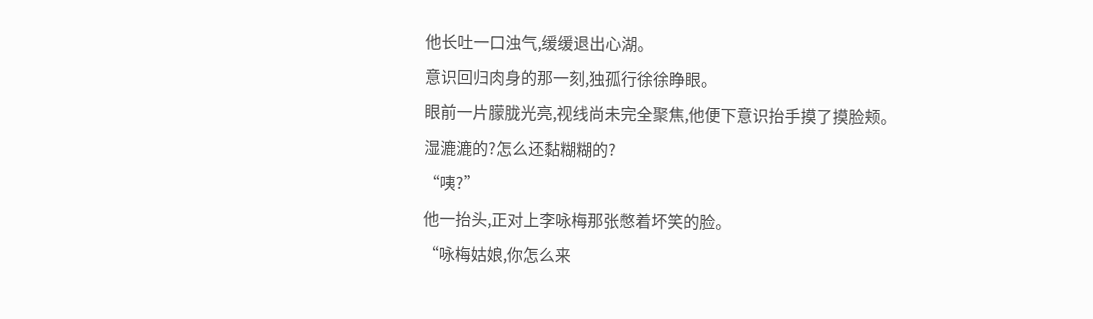他长吐一口浊气,缓缓退出心湖。
意识回归肉身的那一刻,独孤行徐徐睁眼。
眼前一片朦胧光亮,视线尚未完全聚焦,他便下意识抬手摸了摸脸颊。
湿漉漉的?怎么还黏糊糊的?
“咦?”
他一抬头,正对上李咏梅那张憋着坏笑的脸。
“咏梅姑娘,你怎么来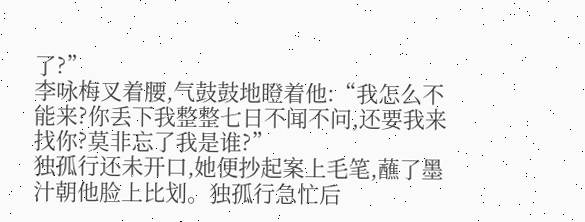了?”
李咏梅叉着腰,气鼓鼓地瞪着他:“我怎么不能来?你丢下我整整七日不闻不问,还要我来找你?莫非忘了我是谁?”
独孤行还未开口,她便抄起案上毛笔,蘸了墨汁朝他脸上比划。独孤行急忙后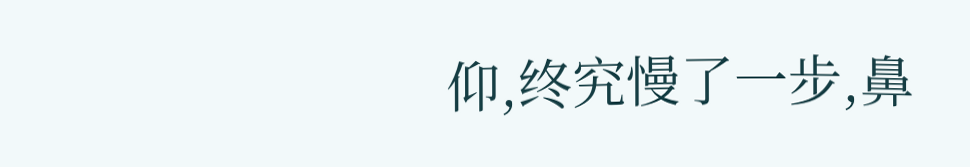仰,终究慢了一步,鼻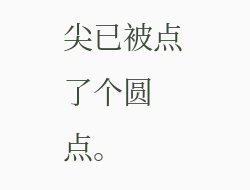尖已被点了个圆点。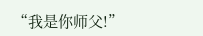“我是你师父!”